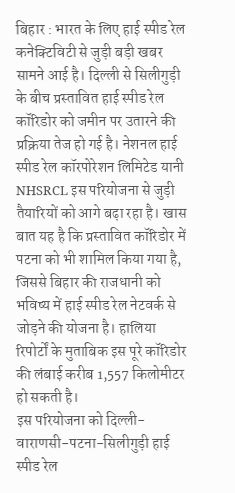बिहार : भारत के लिए हाई स्पीड रेल कनेक्टिविटी से जुड़ी बड़ी खबर सामने आई है। दिल्ली से सिलीगुड़ी के बीच प्रस्तावित हाई स्पीड रेल कॉरिडोर को जमीन पर उतारने की प्रक्रिया तेज हो गई है। नेशनल हाई स्पीड रेल कॉरपोरेशन लिमिटेड यानी NHSRCL इस परियोजना से जुड़ी तैयारियों को आगे बढ़ा रहा है। खास बात यह है कि प्रस्तावित कॉरिडोर में पटना को भी शामिल किया गया है, जिससे बिहार की राजधानी को भविष्य में हाई स्पीड रेल नेटवर्क से जोड़ने की योजना है। हालिया रिपोर्टों के मुताबिक इस पूरे कॉरिडोर की लंबाई करीब 1,557 किलोमीटर हो सकती है।
इस परियोजना को दिल्ली-वाराणसी-पटना-सिलीगुड़ी हाई स्पीड रेल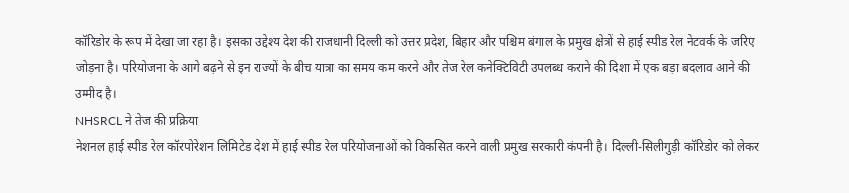कॉरिडोर के रूप में देखा जा रहा है। इसका उद्देश्य देश की राजधानी दिल्ली को उत्तर प्रदेश, बिहार और पश्चिम बंगाल के प्रमुख क्षेत्रों से हाई स्पीड रेल नेटवर्क के जरिए जोड़ना है। परियोजना के आगे बढ़ने से इन राज्यों के बीच यात्रा का समय कम करने और तेज रेल कनेक्टिविटी उपलब्ध कराने की दिशा में एक बड़ा बदलाव आने की उम्मीद है।
NHSRCL ने तेज की प्रक्रिया
नेशनल हाई स्पीड रेल कॉरपोरेशन लिमिटेड देश में हाई स्पीड रेल परियोजनाओं को विकसित करने वाली प्रमुख सरकारी कंपनी है। दिल्ली-सिलीगुड़ी कॉरिडोर को लेकर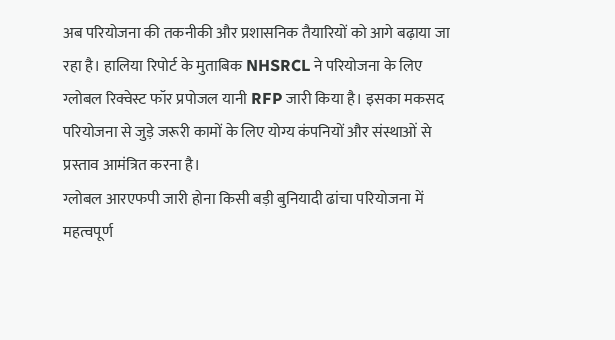अब परियोजना की तकनीकी और प्रशासनिक तैयारियों को आगे बढ़ाया जा रहा है। हालिया रिपोर्ट के मुताबिक NHSRCL ने परियोजना के लिए ग्लोबल रिक्वेस्ट फॉर प्रपोजल यानी RFP जारी किया है। इसका मकसद परियोजना से जुड़े जरूरी कामों के लिए योग्य कंपनियों और संस्थाओं से प्रस्ताव आमंत्रित करना है।
ग्लोबल आरएफपी जारी होना किसी बड़ी बुनियादी ढांचा परियोजना में महत्वपूर्ण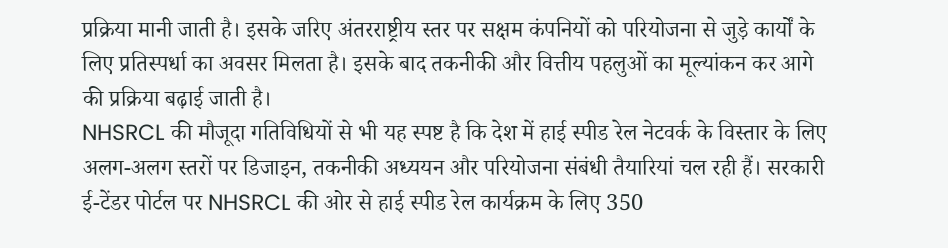प्रक्रिया मानी जाती है। इसके जरिए अंतरराष्ट्रीय स्तर पर सक्षम कंपनियों को परियोजना से जुड़े कार्यों के लिए प्रतिस्पर्धा का अवसर मिलता है। इसके बाद तकनीकी और वित्तीय पहलुओं का मूल्यांकन कर आगे की प्रक्रिया बढ़ाई जाती है।
NHSRCL की मौजूदा गतिविधियों से भी यह स्पष्ट है कि देश में हाई स्पीड रेल नेटवर्क के विस्तार के लिए अलग-अलग स्तरों पर डिजाइन, तकनीकी अध्ययन और परियोजना संबंधी तैयारियां चल रही हैं। सरकारी ई-टेंडर पोर्टल पर NHSRCL की ओर से हाई स्पीड रेल कार्यक्रम के लिए 350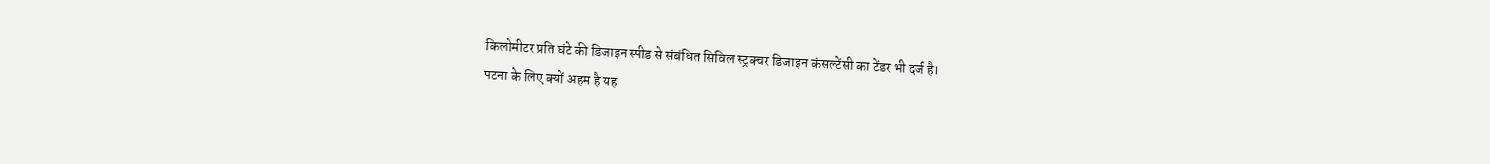किलोमीटर प्रति घंटे की डिजाइन स्पीड से संबंधित सिविल स्ट्रक्चर डिजाइन कंसल्टेंसी का टेंडर भी दर्ज है।
पटना के लिए क्यों अहम है यह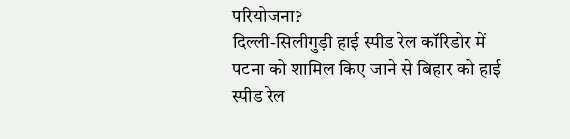परियोजना?
दिल्ली-सिलीगुड़ी हाई स्पीड रेल कॉरिडोर में पटना को शामिल किए जाने से बिहार को हाई स्पीड रेल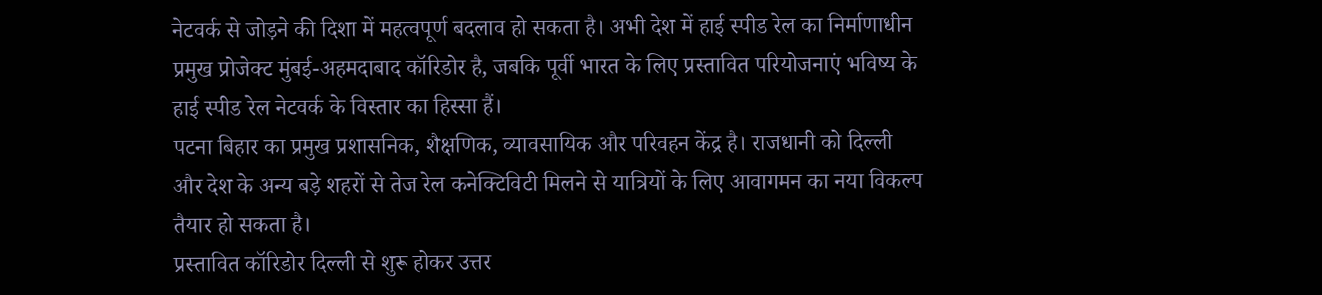नेटवर्क से जोड़ने की दिशा में महत्वपूर्ण बदलाव हो सकता है। अभी देश में हाई स्पीड रेल का निर्माणाधीन प्रमुख प्रोजेक्ट मुंबई-अहमदाबाद कॉरिडोर है, जबकि पूर्वी भारत के लिए प्रस्तावित परियोजनाएं भविष्य के हाई स्पीड रेल नेटवर्क के विस्तार का हिस्सा हैं।
पटना बिहार का प्रमुख प्रशासनिक, शैक्षणिक, व्यावसायिक और परिवहन केंद्र है। राजधानी को दिल्ली और देश के अन्य बड़े शहरों से तेज रेल कनेक्टिविटी मिलने से यात्रियों के लिए आवागमन का नया विकल्प तैयार हो सकता है।
प्रस्तावित कॉरिडोर दिल्ली से शुरू होकर उत्तर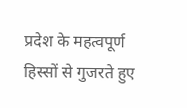प्रदेश के महत्वपूर्ण हिस्सों से गुजरते हुए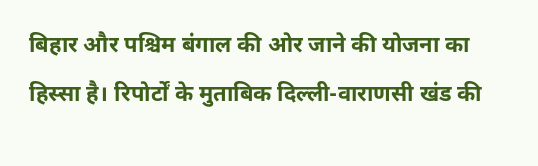बिहार और पश्चिम बंगाल की ओर जाने की योजना का हिस्सा है। रिपोर्टों के मुताबिक दिल्ली-वाराणसी खंड की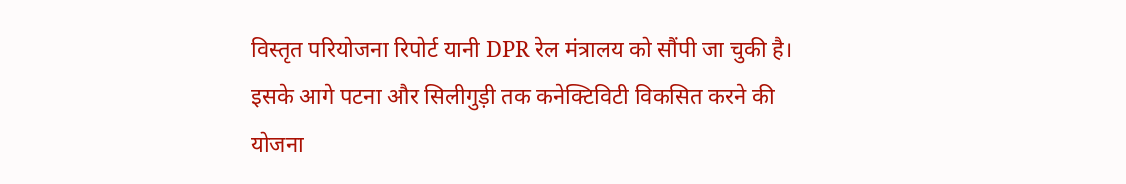विस्तृत परियोजना रिपोर्ट यानी DPR रेल मंत्रालय को सौंपी जा चुकी है। इसके आगे पटना और सिलीगुड़ी तक कनेक्टिविटी विकसित करने की योजना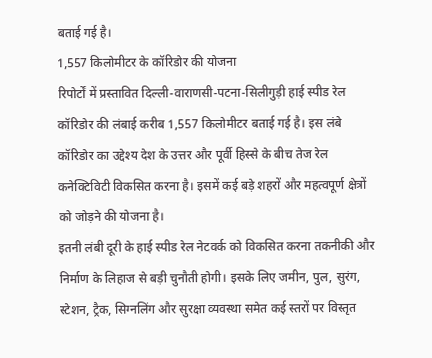बताई गई है।
1,557 किलोमीटर के कॉरिडोर की योजना
रिपोर्टों में प्रस्तावित दिल्ली-वाराणसी-पटना-सिलीगुड़ी हाई स्पीड रेल कॉरिडोर की लंबाई करीब 1,557 किलोमीटर बताई गई है। इस लंबे कॉरिडोर का उद्देश्य देश के उत्तर और पूर्वी हिस्से के बीच तेज रेल कनेक्टिविटी विकसित करना है। इसमें कई बड़े शहरों और महत्वपूर्ण क्षेत्रों को जोड़ने की योजना है।
इतनी लंबी दूरी के हाई स्पीड रेल नेटवर्क को विकसित करना तकनीकी और निर्माण के लिहाज से बड़ी चुनौती होगी। इसके लिए जमीन, पुल, सुरंग, स्टेशन, ट्रैक, सिग्नलिंग और सुरक्षा व्यवस्था समेत कई स्तरों पर विस्तृत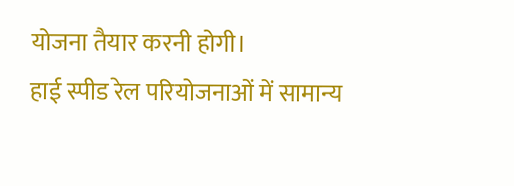योजना तैयार करनी होगी।
हाई स्पीड रेल परियोजनाओं में सामान्य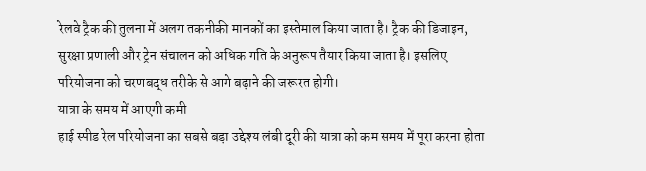रेलवे ट्रैक की तुलना में अलग तकनीकी मानकों का इस्तेमाल किया जाता है। ट्रैक की डिजाइन, सुरक्षा प्रणाली और ट्रेन संचालन को अधिक गति के अनुरूप तैयार किया जाता है। इसलिए परियोजना को चरणबद्ध तरीके से आगे बढ़ाने की जरूरत होगी।
यात्रा के समय में आएगी कमी
हाई स्पीड रेल परियोजना का सबसे बड़ा उद्देश्य लंबी दूरी की यात्रा को कम समय में पूरा करना होता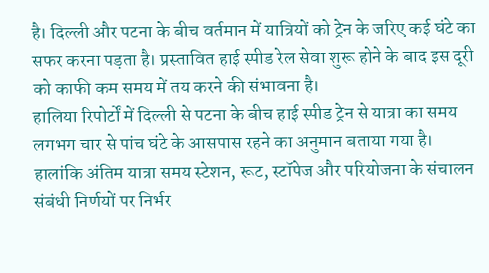है। दिल्ली और पटना के बीच वर्तमान में यात्रियों को ट्रेन के जरिए कई घंटे का सफर करना पड़ता है। प्रस्तावित हाई स्पीड रेल सेवा शुरू होने के बाद इस दूरी को काफी कम समय में तय करने की संभावना है।
हालिया रिपोर्टों में दिल्ली से पटना के बीच हाई स्पीड ट्रेन से यात्रा का समय लगभग चार से पांच घंटे के आसपास रहने का अनुमान बताया गया है। हालांकि अंतिम यात्रा समय स्टेशन, रूट, स्टॉपेज और परियोजना के संचालन संबंधी निर्णयों पर निर्भर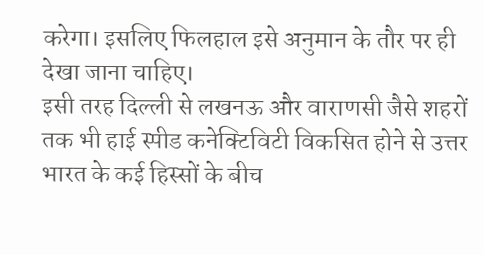करेगा। इसलिए फिलहाल इसे अनुमान के तौर पर ही देखा जाना चाहिए।
इसी तरह दिल्ली से लखनऊ और वाराणसी जैसे शहरों तक भी हाई स्पीड कनेक्टिविटी विकसित होने से उत्तर भारत के कई हिस्सों के बीच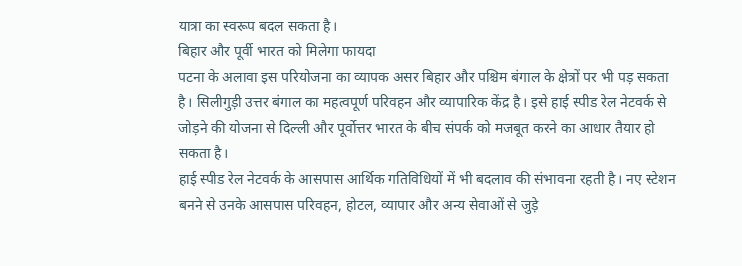यात्रा का स्वरूप बदल सकता है।
बिहार और पूर्वी भारत को मिलेगा फायदा
पटना के अलावा इस परियोजना का व्यापक असर बिहार और पश्चिम बंगाल के क्षेत्रों पर भी पड़ सकता है। सिलीगुड़ी उत्तर बंगाल का महत्वपूर्ण परिवहन और व्यापारिक केंद्र है। इसे हाई स्पीड रेल नेटवर्क से जोड़ने की योजना से दिल्ली और पूर्वोत्तर भारत के बीच संपर्क को मजबूत करने का आधार तैयार हो सकता है।
हाई स्पीड रेल नेटवर्क के आसपास आर्थिक गतिविधियों में भी बदलाव की संभावना रहती है। नए स्टेशन बनने से उनके आसपास परिवहन, होटल, व्यापार और अन्य सेवाओं से जुड़े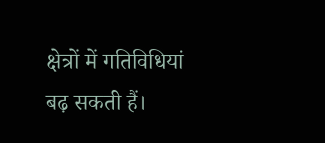क्षेत्रों में गतिविधियां बढ़ सकती हैं।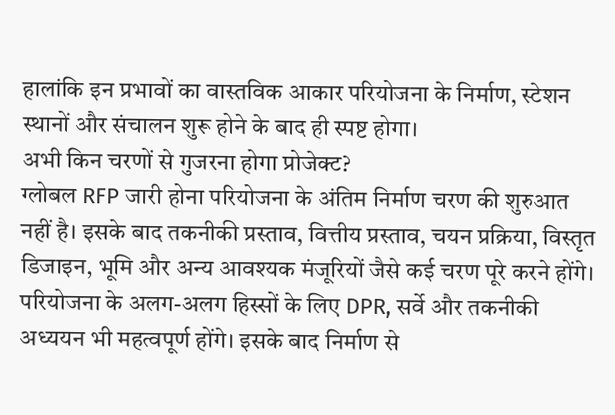हालांकि इन प्रभावों का वास्तविक आकार परियोजना के निर्माण, स्टेशन स्थानों और संचालन शुरू होने के बाद ही स्पष्ट होगा।
अभी किन चरणों से गुजरना होगा प्रोजेक्ट?
ग्लोबल RFP जारी होना परियोजना के अंतिम निर्माण चरण की शुरुआत नहीं है। इसके बाद तकनीकी प्रस्ताव, वित्तीय प्रस्ताव, चयन प्रक्रिया, विस्तृत डिजाइन, भूमि और अन्य आवश्यक मंजूरियों जैसे कई चरण पूरे करने होंगे।
परियोजना के अलग-अलग हिस्सों के लिए DPR, सर्वे और तकनीकी अध्ययन भी महत्वपूर्ण होंगे। इसके बाद निर्माण से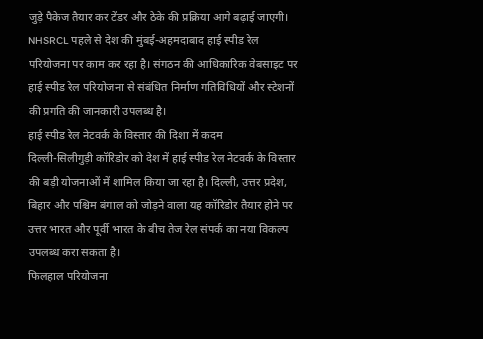जुड़े पैकेज तैयार कर टेंडर और ठेके की प्रक्रिया आगे बढ़ाई जाएगी।
NHSRCL पहले से देश की मुंबई-अहमदाबाद हाई स्पीड रेल परियोजना पर काम कर रहा है। संगठन की आधिकारिक वेबसाइट पर हाई स्पीड रेल परियोजना से संबंधित निर्माण गतिविधियों और स्टेशनों की प्रगति की जानकारी उपलब्ध है।
हाई स्पीड रेल नेटवर्क के विस्तार की दिशा में कदम
दिल्ली-सिलीगुड़ी कॉरिडोर को देश में हाई स्पीड रेल नेटवर्क के विस्तार की बड़ी योजनाओं में शामिल किया जा रहा है। दिल्ली, उत्तर प्रदेश, बिहार और पश्चिम बंगाल को जोड़ने वाला यह कॉरिडोर तैयार होने पर उत्तर भारत और पूर्वी भारत के बीच तेज रेल संपर्क का नया विकल्प उपलब्ध करा सकता है।
फिलहाल परियोजना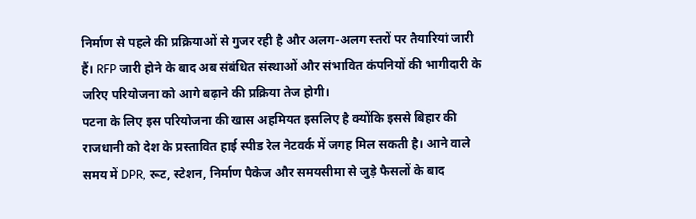निर्माण से पहले की प्रक्रियाओं से गुजर रही है और अलग-अलग स्तरों पर तैयारियां जारी हैं। RFP जारी होने के बाद अब संबंधित संस्थाओं और संभावित कंपनियों की भागीदारी के जरिए परियोजना को आगे बढ़ाने की प्रक्रिया तेज होगी।
पटना के लिए इस परियोजना की खास अहमियत इसलिए है क्योंकि इससे बिहार की राजधानी को देश के प्रस्तावित हाई स्पीड रेल नेटवर्क में जगह मिल सकती है। आने वाले समय में DPR, रूट, स्टेशन, निर्माण पैकेज और समयसीमा से जुड़े फैसलों के बाद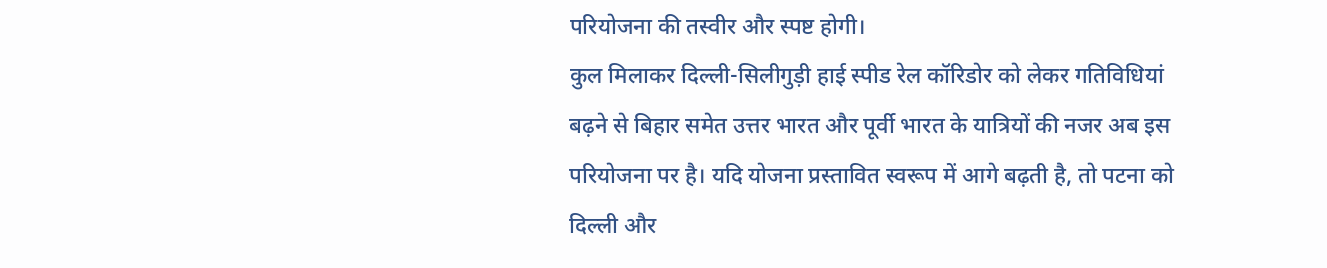परियोजना की तस्वीर और स्पष्ट होगी।
कुल मिलाकर दिल्ली-सिलीगुड़ी हाई स्पीड रेल कॉरिडोर को लेकर गतिविधियां बढ़ने से बिहार समेत उत्तर भारत और पूर्वी भारत के यात्रियों की नजर अब इस परियोजना पर है। यदि योजना प्रस्तावित स्वरूप में आगे बढ़ती है, तो पटना को दिल्ली और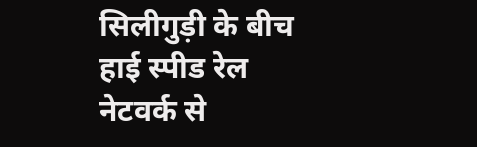सिलीगुड़ी के बीच हाई स्पीड रेल नेटवर्क से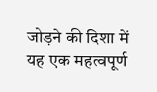जोड़ने की दिशा में यह एक महत्वपूर्ण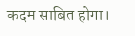कदम साबित होगा।